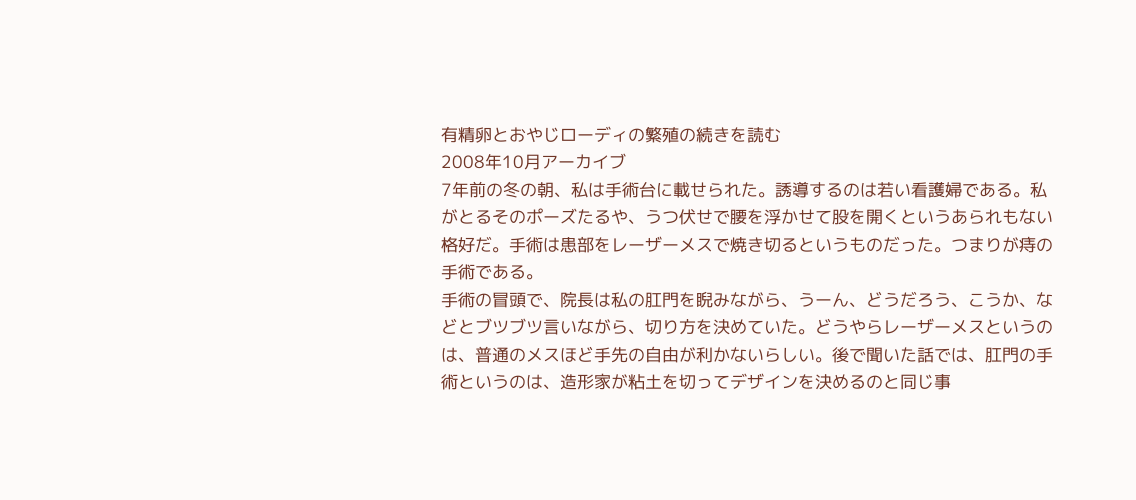有精卵とおやじローディの繁殖の続きを読む
2008年10月アーカイブ
7年前の冬の朝、私は手術台に載せられた。誘導するのは若い看護婦である。私がとるそのポーズたるや、うつ伏せで腰を浮かせて股を開くというあられもない格好だ。手術は患部をレーザーメスで焼き切るというものだった。つまりが痔の手術である。
手術の冒頭で、院長は私の肛門を睨みながら、うーん、どうだろう、こうか、などとブツブツ言いながら、切り方を決めていた。どうやらレーザーメスというのは、普通のメスほど手先の自由が利かないらしい。後で聞いた話では、肛門の手術というのは、造形家が粘土を切ってデザインを決めるのと同じ事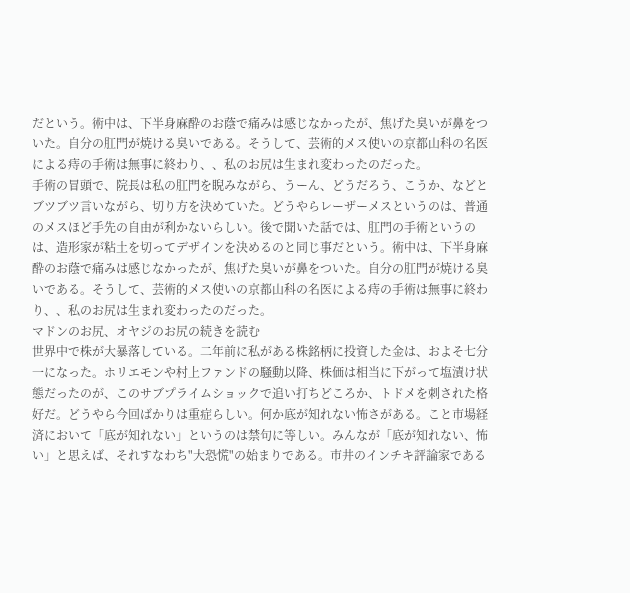だという。術中は、下半身麻酔のお蔭で痛みは感じなかったが、焦げた臭いが鼻をついた。自分の肛門が焼ける臭いである。そうして、芸術的メス使いの京都山科の名医による痔の手術は無事に終わり、、私のお尻は生まれ変わったのだった。
手術の冒頭で、院長は私の肛門を睨みながら、うーん、どうだろう、こうか、などとブツブツ言いながら、切り方を決めていた。どうやらレーザーメスというのは、普通のメスほど手先の自由が利かないらしい。後で聞いた話では、肛門の手術というのは、造形家が粘土を切ってデザインを決めるのと同じ事だという。術中は、下半身麻酔のお蔭で痛みは感じなかったが、焦げた臭いが鼻をついた。自分の肛門が焼ける臭いである。そうして、芸術的メス使いの京都山科の名医による痔の手術は無事に終わり、、私のお尻は生まれ変わったのだった。
マドンのお尻、オヤジのお尻の続きを読む
世界中で株が大暴落している。二年前に私がある株銘柄に投資した金は、およそ七分一になった。ホリエモンや村上ファンドの騒動以降、株価は相当に下がって塩漬け状態だったのが、このサブプライムショックで追い打ちどころか、トドメを刺された格好だ。どうやら今回ばかりは重症らしい。何か底が知れない怖さがある。こと市場経済において「底が知れない」というのは禁句に等しい。みんなが「底が知れない、怖い」と思えば、それすなわち"大恐慌"の始まりである。市井のインチキ評論家である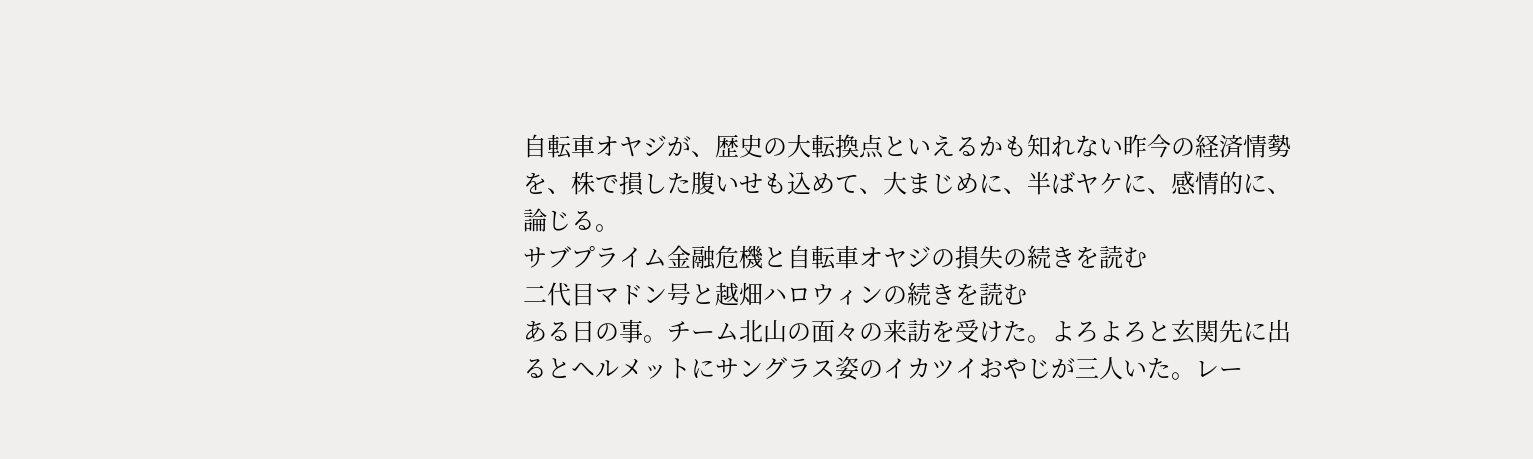自転車オヤジが、歴史の大転換点といえるかも知れない昨今の経済情勢を、株で損した腹いせも込めて、大まじめに、半ばヤケに、感情的に、論じる。
サブプライム金融危機と自転車オヤジの損失の続きを読む
二代目マドン号と越畑ハロウィンの続きを読む
ある日の事。チーム北山の面々の来訪を受けた。よろよろと玄関先に出るとヘルメットにサングラス姿のイカツイおやじが三人いた。レー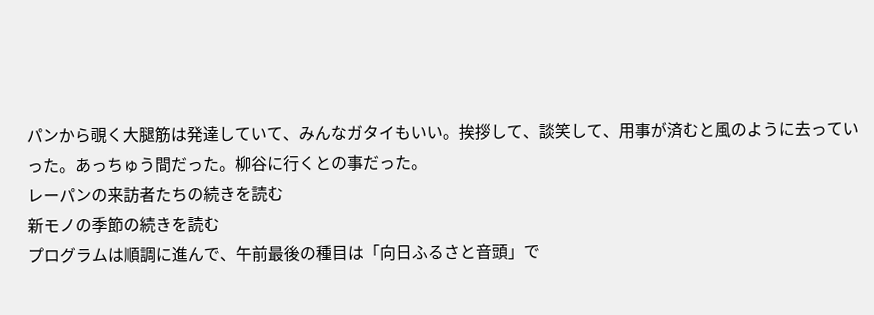パンから覗く大腿筋は発達していて、みんなガタイもいい。挨拶して、談笑して、用事が済むと風のように去っていった。あっちゅう間だった。柳谷に行くとの事だった。
レーパンの来訪者たちの続きを読む
新モノの季節の続きを読む
プログラムは順調に進んで、午前最後の種目は「向日ふるさと音頭」で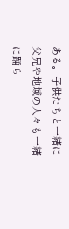ある。子供たちと一緒に父兄や地域の人々も一緒に踊ら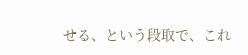せる、という段取で、これ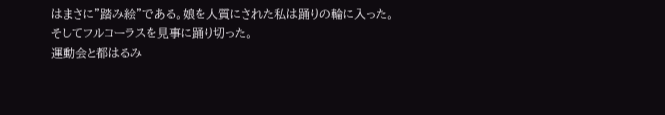はまさに"踏み絵"である。娘を人質にされた私は踊りの輪に入った。そしてフルコーラスを見事に踊り切った。
運動会と都はるみ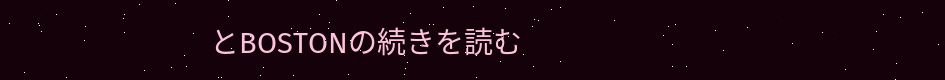とBOSTONの続きを読む